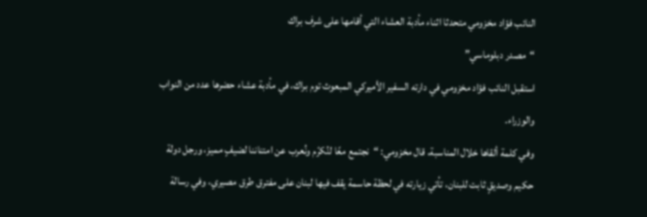النائب فؤاد مخزومي متحدثا اثناء مأدبة العشاء التي أقامها على شرف براك
“مصدر دبلوماسي”
استقبل النائب فؤاد مخزومي في دارته السفير الأميركي المبعوث توم براك، في مأدبة عشاء حضرها عدد من النواب والوزراء.
وفي كلمة ألقاها خلال المناسبة، قال مخزومي: “نجتمع معًا لنُكرّم ونُعرب عن امتناننا لضيفٍ مميز، ورجل دولة حكيم وصديقٍ ثابت للبنان، تأتي زيارته في لحظة حاسمة يقف فيها لبنان على مفترق طرق مصيري، وفي رسالة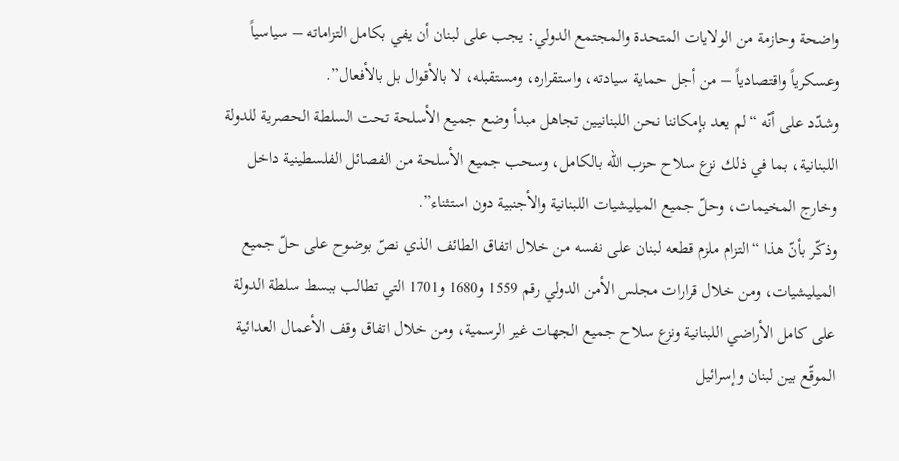واضحة وحازمة من الولايات المتحدة والمجتمع الدولي: يجب على لبنان أن يفي بكامل التزاماته – سياسياً وعسكرياً واقتصادياً – من أجل حماية سيادته، واستقراره، ومستقبله، لا بالأقوال بل بالأفعال”.
وشدّد على أنّه “لم يعد بإمكاننا نحن اللبنانيين تجاهل مبدأ وضع جميع الأسلحة تحت السلطة الحصرية للدولة اللبنانية، بما في ذلك نزع سلاح حزب الله بالكامل، وسحب جميع الأسلحة من الفصائل الفلسطينية داخل وخارج المخيمات، وحلّ جميع الميليشيات اللبنانية والأجنبية دون استثناء”.
وذكّر بأنّ هذا “التزام ملزم قطعه لبنان على نفسه من خلال اتفاق الطائف الذي نصّ بوضوح على حلّ جميع الميليشيات، ومن خلال قرارات مجلس الأمن الدولي رقم 1559 و1680 و1701 التي تطالب ببسط سلطة الدولة على كامل الأراضي اللبنانية ونزع سلاح جميع الجهات غير الرسمية، ومن خلال اتفاق وقف الأعمال العدائية الموقّع بين لبنان وإسرائيل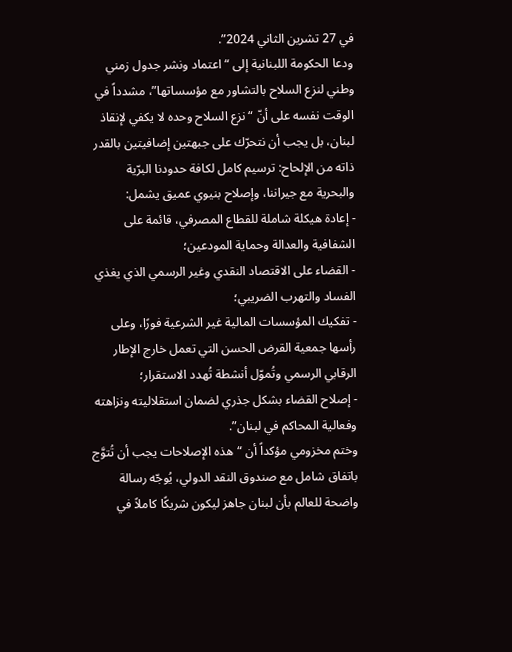في 27 تشرين الثاني 2024”.
ودعا الحكومة اللبنانية إلى “اعتماد ونشر جدول زمني وطني لنزع السلاح بالتشاور مع مؤسساتها”، مشدداً في الوقت نفسه على أنّ “نزع السلاح وحده لا يكفي لإنقاذ لبنان، بل يجب أن نتحرّك على جبهتين إضافيتين بالقدر ذاته من الإلحاح: ترسيم كامل لكافة حدودنا البرّية والبحرية مع جيراننا، وإصلاح بنيوي عميق يشمل:
- إعادة هيكلة شاملة للقطاع المصرفي، قائمة على الشفافية والعدالة وحماية المودعين؛
- القضاء على الاقتصاد النقدي وغير الرسمي الذي يغذي الفساد والتهرب الضريبي؛
- تفكيك المؤسسات المالية غير الشرعية فورًا، وعلى رأسها جمعية القرض الحسن التي تعمل خارج الإطار الرقابي الرسمي وتُموّل أنشطة تُهدد الاستقرار؛
- إصلاح القضاء بشكل جذري لضمان استقلاليته ونزاهته وفعالية المحاكم في لبنان”.
وختم مخزومي مؤكداً أن “هذه الإصلاحات يجب أن تُتوَّج باتفاق شامل مع صندوق النقد الدولي، يُوجّه رسالة واضحة للعالم بأن لبنان جاهز ليكون شريكًا كاملاً في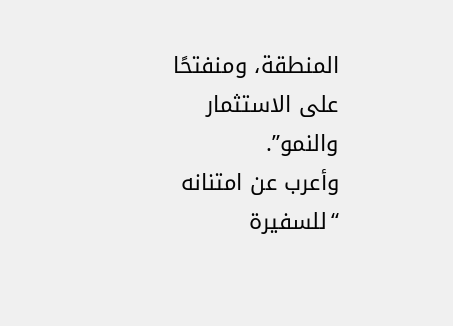المنطقة، ومنفتحًا على الاستثمار والنمو”.
وأعرب عن امتنانه “للسفيرة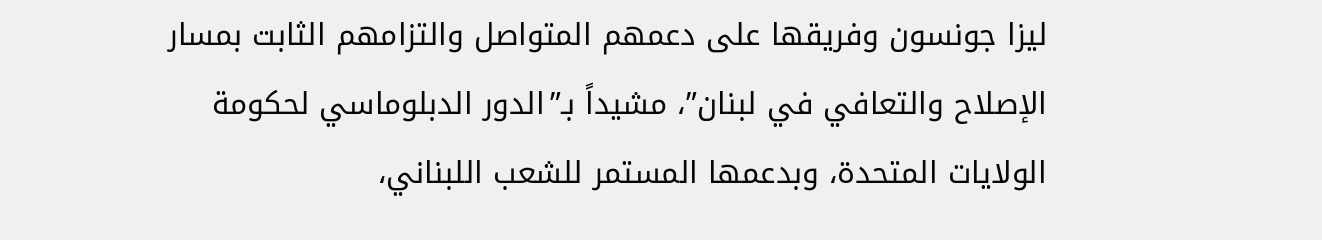ليزا جونسون وفريقها على دعمهم المتواصل والتزامهم الثابت بمسار الإصلاح والتعافي في لبنان”، مشيداً بـ”الدور الدبلوماسي لحكومة الولايات المتحدة، وبدعمها المستمر للشعب اللبناني،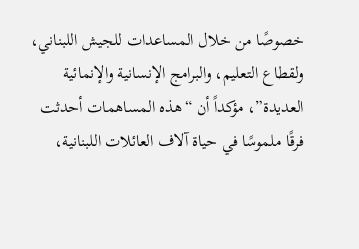خصوصًا من خلال المساعدات للجيش اللبناني، ولقطاع التعليم، والبرامج الإنسانية والإنمائية العديدة”، مؤكداً أن “هذه المساهمات أحدثت فرقًا ملموسًا في حياة آلاف العائلات اللبنانية،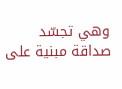وهي تجسّد صداقة مبنية على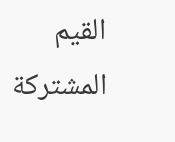القيم المشتركة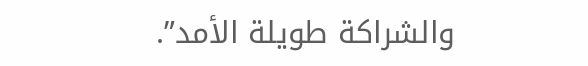والشراكة طويلة الأمد”.